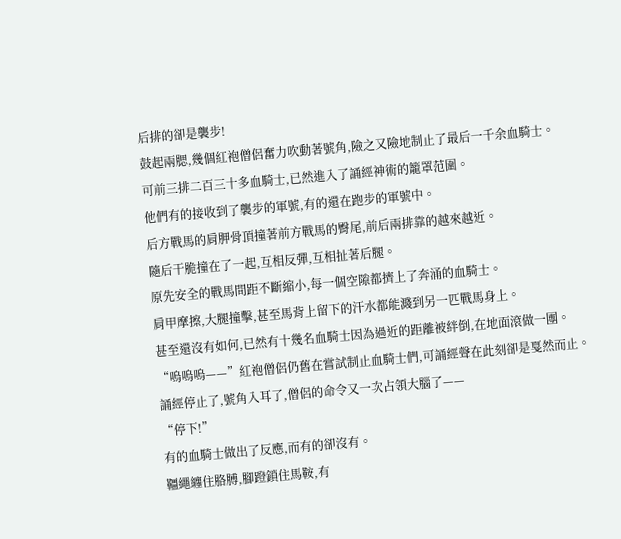后排的卻是襲步!
鼓起兩腮,幾個紅袍僧侶奮力吹動著號角,險之又險地制止了最后一千余血騎士。
可前三排二百三十多血騎士,已然進入了誦經神術的籠罩范圍。
他們有的接收到了襲步的軍號,有的還在跑步的軍號中。
后方戰馬的肩胛骨頂撞著前方戰馬的臀尾,前后兩排靠的越來越近。
隨后干脆撞在了一起,互相反彈,互相扯著后腿。
原先安全的戰馬間距不斷縮小,每一個空隙都擠上了奔涌的血騎士。
肩甲摩擦,大腿撞擊,甚至馬背上留下的汗水都能濺到另一匹戰馬身上。
甚至還沒有如何,已然有十幾名血騎士因為過近的距離被絆倒,在地面滾做一團。
“嗚嗚嗚——”紅袍僧侶仍舊在嘗試制止血騎士們,可誦經聲在此刻卻是戛然而止。
誦經停止了,號角入耳了,僧侶的命令又一次占領大腦了——
“停下!”
有的血騎士做出了反應,而有的卻沒有。
韁繩纏住胳膊,腳蹬鎖住馬鞍,有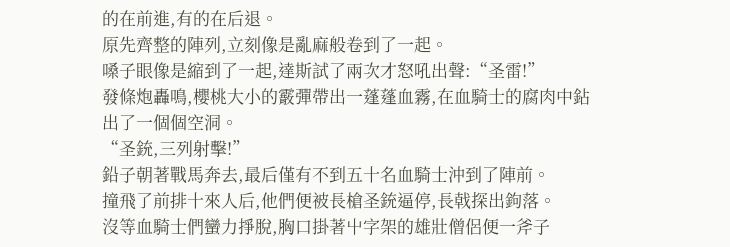的在前進,有的在后退。
原先齊整的陣列,立刻像是亂麻般卷到了一起。
嗓子眼像是縮到了一起,達斯試了兩次才怒吼出聲:“圣雷!”
發條炮轟鳴,櫻桃大小的霰彈帶出一蓬蓬血霧,在血騎士的腐肉中鉆出了一個個空洞。
“圣銃,三列射擊!”
鉛子朝著戰馬奔去,最后僅有不到五十名血騎士沖到了陣前。
撞飛了前排十來人后,他們便被長槍圣銃逼停,長戟探出鉤落。
沒等血騎士們蠻力掙脫,胸口掛著屮字架的雄壯僧侶便一斧子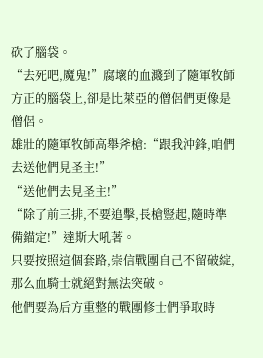砍了腦袋。
“去死吧,魔鬼!”腐壞的血濺到了隨軍牧師方正的腦袋上,卻是比萊亞的僧侶們更像是僧侶。
雄壯的隨軍牧師高舉斧槍:“跟我沖鋒,咱們去送他們見圣主!”
“送他們去見圣主!”
“除了前三排,不要追擊,長槍豎起,隨時準備錨定!”達斯大吼著。
只要按照這個套路,崇信戰團自己不留破綻,那么血騎士就絕對無法突破。
他們要為后方重整的戰團修士們爭取時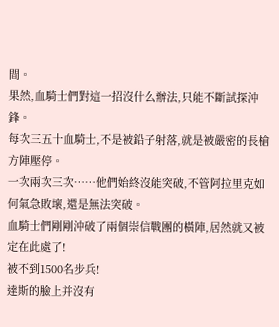間。
果然,血騎士們對這一招沒什么辦法,只能不斷試探沖鋒。
每次三五十血騎士,不是被鉛子射落,就是被嚴密的長槍方陣壓停。
一次兩次三次……他們始終沒能突破,不管阿拉里克如何氣急敗壞,還是無法突破。
血騎士們剛剛沖破了兩個崇信戰團的橫陣,居然就又被定在此處了!
被不到1500名步兵!
達斯的臉上并沒有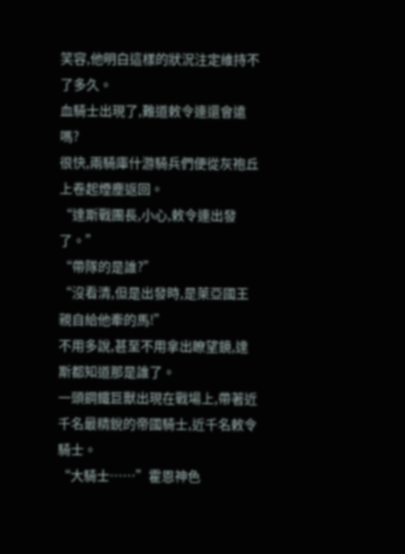笑容,他明白這樣的狀況注定維持不了多久。
血騎士出現了,難道敕令連還會遠嗎?
很快,兩騎庫什游騎兵們便從灰袍丘上卷起煙塵返回。
“達斯戰團長,小心,敕令連出發了。”
“帶隊的是誰?”
“沒看清,但是出發時,是萊亞國王親自給他牽的馬!”
不用多說,甚至不用拿出瞭望鏡,達斯都知道那是誰了。
一頭鋼鐵巨獸出現在戰場上,帶著近千名最精銳的帝國騎士,近千名敕令騎士。
“大騎士……”霍恩神色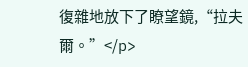復雜地放下了瞭望鏡,“拉夫爾。”</p>